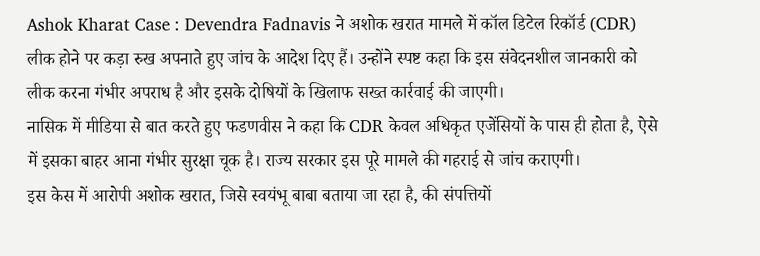Ashok Kharat Case : Devendra Fadnavis ने अशोक खरात मामले में कॉल डिटेल रिकॉर्ड (CDR) लीक होने पर कड़ा रुख अपनाते हुए जांच के आदेश दिए हैं। उन्होंने स्पष्ट कहा कि इस संवेदनशील जानकारी को लीक करना गंभीर अपराध है और इसके दोषियों के खिलाफ सख्त कार्रवाई की जाएगी।
नासिक में मीडिया से बात करते हुए फडणवीस ने कहा कि CDR केवल अधिकृत एजेंसियों के पास ही होता है, ऐसे में इसका बाहर आना गंभीर सुरक्षा चूक है। राज्य सरकार इस पूरे मामले की गहराई से जांच कराएगी।
इस केस में आरोपी अशोक खरात, जिसे स्वयंभू बाबा बताया जा रहा है, की संपत्तियों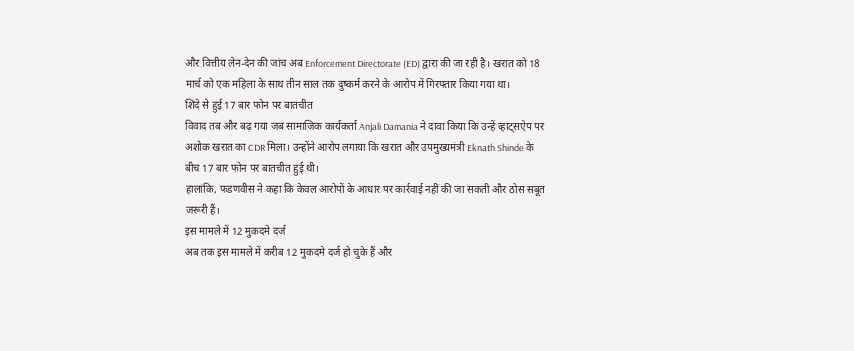और वित्तीय लेन-देन की जांच अब Enforcement Directorate (ED) द्वारा की जा रही है। खरात को 18 मार्च को एक महिला के साथ तीन साल तक दुष्कर्म करने के आरोप में गिरफ्तार किया गया था।
शिंदे से हुई 17 बार फोन पर बातचीत
विवाद तब और बढ़ गया जब सामाजिक कार्यकर्ता Anjali Damania ने दावा किया कि उन्हें व्हाट्सऐप पर अशोक खरात का CDR मिला। उन्होंने आरोप लगाया कि खरात और उपमुख्यमंत्री Eknath Shinde के बीच 17 बार फोन पर बातचीत हुई थी।
हालांकि, फडणवीस ने कहा कि केवल आरोपों के आधार पर कार्रवाई नहीं की जा सकती और ठोस सबूत जरूरी हैं।
इस मामले में 12 मुकदमे दर्ज
अब तक इस मामले में करीब 12 मुकदमे दर्ज हो चुके हैं और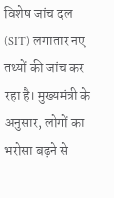विशेष जांच दल (SIT) लगातार नए तथ्यों की जांच कर रहा है। मुख्यमंत्री के अनुसार, लोगों का भरोसा बढ़ने से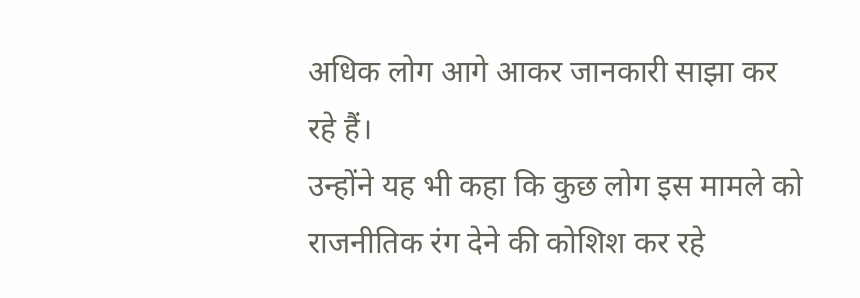अधिक लोग आगे आकर जानकारी साझा कर रहे हैं।
उन्होंने यह भी कहा कि कुछ लोग इस मामले को राजनीतिक रंग देने की कोशिश कर रहे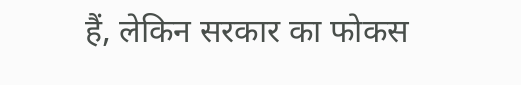हैं, लेकिन सरकार का फोकस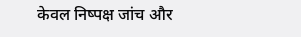केवल निष्पक्ष जांच और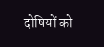दोषियों को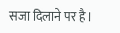सजा दिलाने पर है।